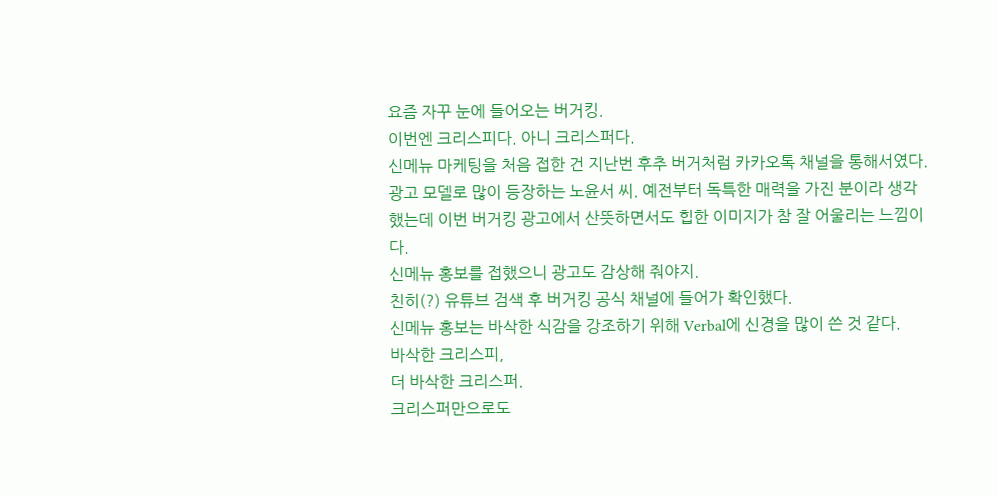요즘 자꾸 눈에 들어오는 버거킹.
이번엔 크리스피다. 아니 크리스퍼다.
신메뉴 마케팅을 처음 접한 건 지난번 후추 버거처럼 카카오톡 채널을 통해서였다.
광고 모델로 많이 등장하는 노윤서 씨. 예전부터 독특한 매력을 가진 분이라 생각했는데 이번 버거킹 광고에서 산뜻하면서도 힙한 이미지가 참 잘 어울리는 느낌이다.
신메뉴 홍보를 접했으니 광고도 감상해 줘야지.
친히(?) 유튜브 검색 후 버거킹 공식 채널에 들어가 확인했다.
신메뉴 홍보는 바삭한 식감을 강조하기 위해 Verbal에 신경을 많이 쓴 것 같다.
바삭한 크리스피,
더 바삭한 크리스퍼.
크리스퍼만으로도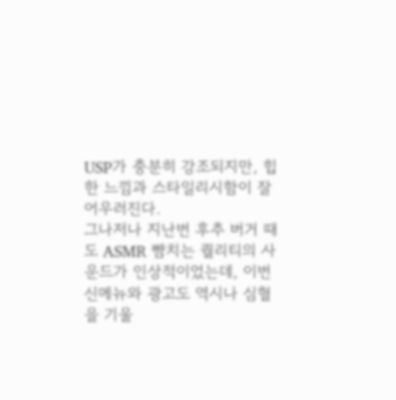USP가 충분히 강조되지만, 힙한 느낌과 스타일리시함이 잘 어우러진다.
그나저나 지난번 후추 버거 때도 ASMR 뺨치는 퀄리티의 사운드가 인상적이었는데, 이번 신메뉴와 광고도 역시나 심혈을 기울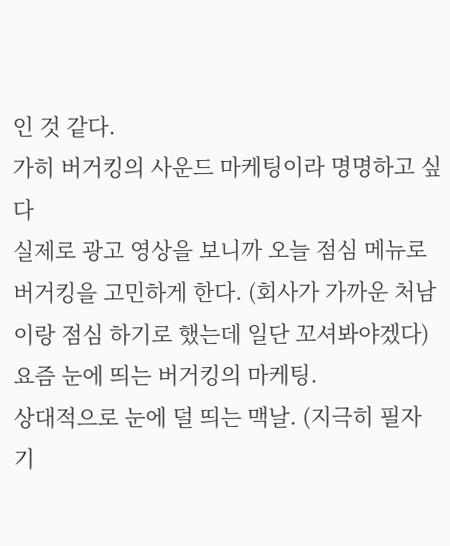인 것 같다.
가히 버거킹의 사운드 마케팅이라 명명하고 싶다
실제로 광고 영상을 보니까 오늘 점심 메뉴로 버거킹을 고민하게 한다. (회사가 가까운 처남이랑 점심 하기로 했는데 일단 꼬셔봐야겠다)
요즘 눈에 띄는 버거킹의 마케팅.
상대적으로 눈에 덜 띄는 맥날. (지극히 필자 기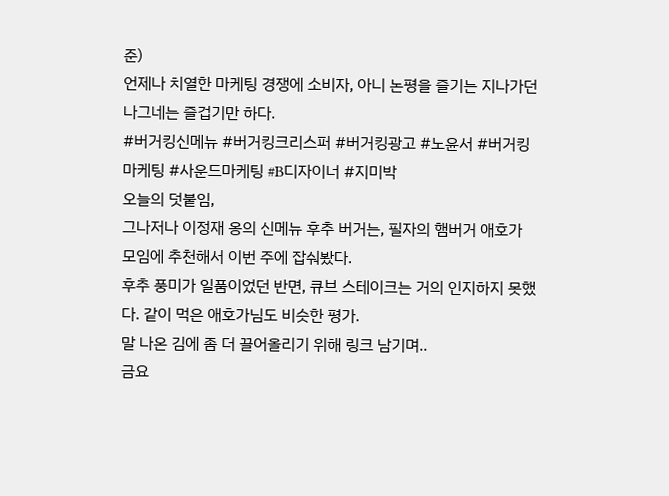준)
언제나 치열한 마케팅 경쟁에 소비자, 아니 논평을 즐기는 지나가던 나그네는 즐겁기만 하다.
#버거킹신메뉴 #버거킹크리스퍼 #버거킹광고 #노윤서 #버거킹마케팅 #사운드마케팅 #B디자이너 #지미박
오늘의 덧붙임,
그나저나 이정재 옹의 신메뉴 후추 버거는, 필자의 햄버거 애호가 모임에 추천해서 이번 주에 잡숴봤다.
후추 풍미가 일품이었던 반면, 큐브 스테이크는 거의 인지하지 못했다. 같이 먹은 애호가님도 비슷한 평가.
말 나온 김에 좀 더 끌어올리기 위해 링크 남기며..
금요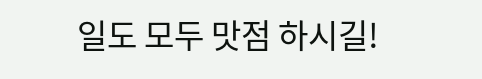일도 모두 맛점 하시길!